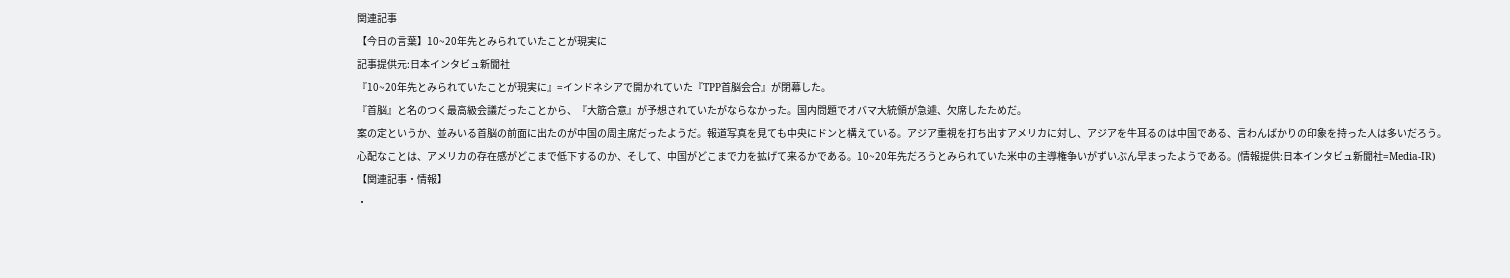関連記事
【今日の言葉】10~20年先とみられていたことが現実に
記事提供元:日本インタビュ新聞社
『10~20年先とみられていたことが現実に』=インドネシアで開かれていた『TPP首脳会合』が閉幕した。
『首脳』と名のつく最高級会議だったことから、『大筋合意』が予想されていたがならなかった。国内問題でオバマ大統領が急遽、欠席したためだ。
案の定というか、並みいる首脳の前面に出たのが中国の周主席だったようだ。報道写真を見ても中央にドンと構えている。アジア重視を打ち出すアメリカに対し、アジアを牛耳るのは中国である、言わんばかりの印象を持った人は多いだろう。
心配なことは、アメリカの存在感がどこまで低下するのか、そして、中国がどこまで力を拡げて来るかである。10~20年先だろうとみられていた米中の主導権争いがずいぶん早まったようである。(情報提供:日本インタビュ新聞社=Media-IR)
【関連記事・情報】
・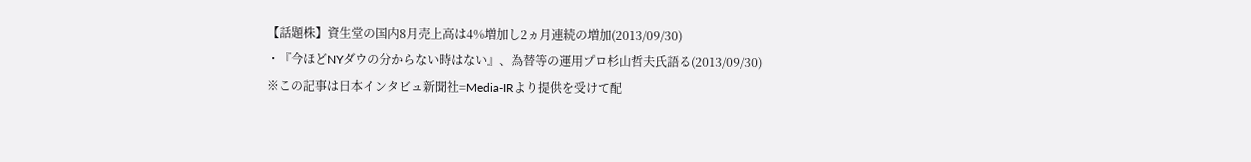【話題株】資生堂の国内8月売上高は4%増加し2ヵ月連続の増加(2013/09/30)
・『今ほどNYダウの分からない時はない』、為替等の運用プロ杉山哲夫氏語る(2013/09/30)
※この記事は日本インタビュ新聞社=Media-IRより提供を受けて配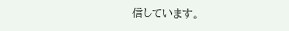信しています。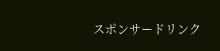スポンサードリンク